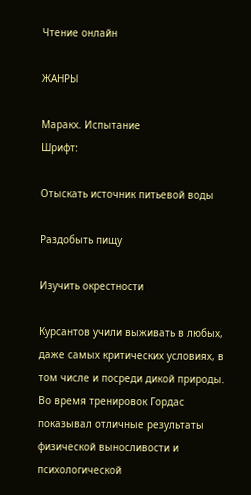Чтение онлайн

ЖАНРЫ

Маракх. Испытание
Шрифт:

Отыскать источник питьевой воды

Раздобыть пищу

Изучить окрестности

Курсантов учили выживать в любых, даже самых критических условиях, в том числе и посреди дикой природы. Во время тренировок Гордас показывал отличные результаты физической выносливости и психологической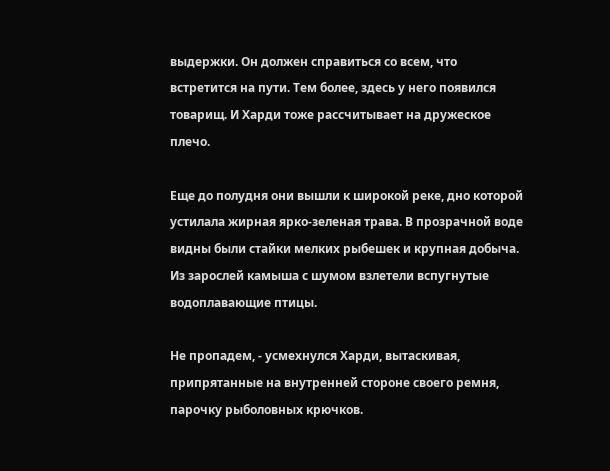выдержки. Он должен справиться со всем, что встретится на пути. Тем более, здесь у него появился товарищ. И Харди тоже рассчитывает на дружеское плечо.

Еще до полудня они вышли к широкой реке, дно которой устилала жирная ярко-зеленая трава. В прозрачной воде видны были стайки мелких рыбешек и крупная добыча. Из зарослей камыша с шумом взлетели вспугнутые водоплавающие птицы.

Не пропадем, - усмехнулся Харди, вытаскивая, припрятанные на внутренней стороне своего ремня, парочку рыболовных крючков.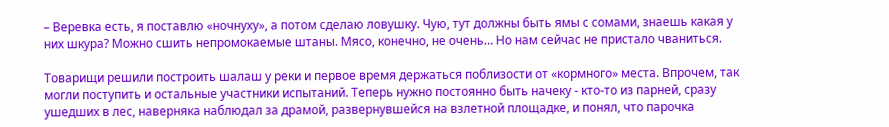– Веревка есть, я поставлю «ночнуху», а потом сделаю ловушку. Чую, тут должны быть ямы с сомами, знаешь какая у них шкура? Можно сшить непромокаемые штаны. Мясо, конечно, не очень… Но нам сейчас не пристало чваниться.

Товарищи решили построить шалаш у реки и первое время держаться поблизости от «кормного» места. Впрочем, так могли поступить и остальные участники испытаний. Теперь нужно постоянно быть начеку - кто-то из парней, сразу ушедших в лес, наверняка наблюдал за драмой, развернувшейся на взлетной площадке, и понял, что парочка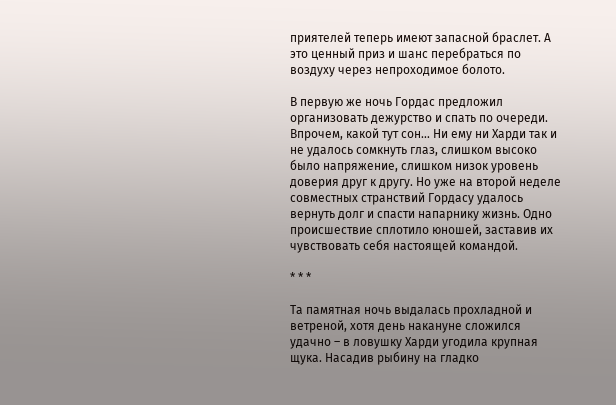приятелей теперь имеют запасной браслет. А это ценный приз и шанс перебраться по воздуху через непроходимое болото.

В первую же ночь Гордас предложил организовать дежурство и спать по очереди. Впрочем, какой тут сон… Ни ему ни Харди так и не удалось сомкнуть глаз, слишком высоко было напряжение, слишком низок уровень доверия друг к другу. Но уже на второй неделе совместных странствий Гордасу удалось вернуть долг и спасти напарнику жизнь. Одно происшествие сплотило юношей, заставив их чувствовать себя настоящей командой.

* * *

Та памятная ночь выдалась прохладной и ветреной, хотя день накануне сложился удачно – в ловушку Харди угодила крупная щука. Насадив рыбину на гладко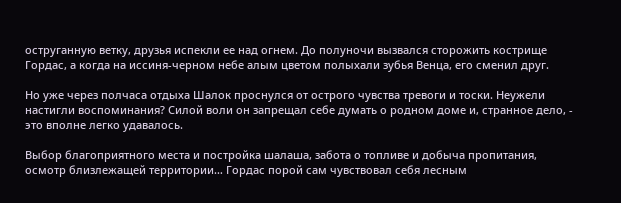оструганную ветку, друзья испекли ее над огнем. До полуночи вызвался сторожить кострище Гордас, а когда на иссиня-черном небе алым цветом полыхали зубья Венца, его сменил друг.

Но уже через полчаса отдыха Шалок проснулся от острого чувства тревоги и тоски. Неужели настигли воспоминания? Силой воли он запрещал себе думать о родном доме и, странное дело, - это вполне легко удавалось.

Выбор благоприятного места и постройка шалаша, забота о топливе и добыча пропитания, осмотр близлежащей территории… Гордас порой сам чувствовал себя лесным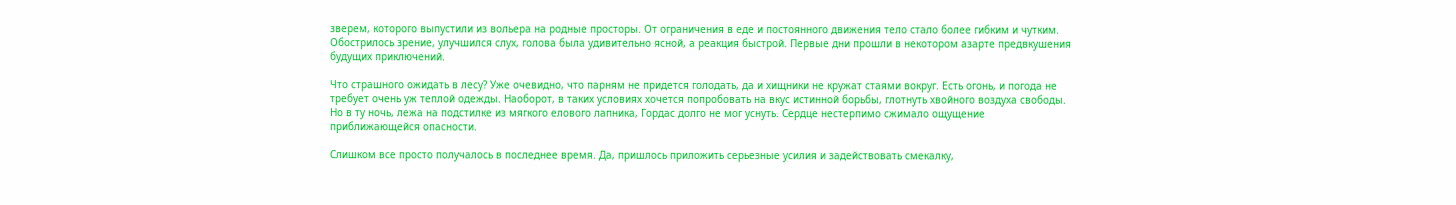зверем, которого выпустили из вольера на родные просторы. От ограничения в еде и постоянного движения тело стало более гибким и чутким. Обострилось зрение, улучшился слух, голова была удивительно ясной, а реакция быстрой. Первые дни прошли в некотором азарте предвкушения будущих приключений.

Что страшного ожидать в лесу? Уже очевидно, что парням не придется голодать, да и хищники не кружат стаями вокруг. Есть огонь, и погода не требует очень уж теплой одежды. Наоборот, в таких условиях хочется попробовать на вкус истинной борьбы, глотнуть хвойного воздуха свободы. Но в ту ночь, лежа на подстилке из мягкого елового лапника, Гордас долго не мог уснуть. Сердце нестерпимо сжимало ощущение приближающейся опасности.

Слишком все просто получалось в последнее время. Да, пришлось приложить серьезные усилия и задействовать смекалку,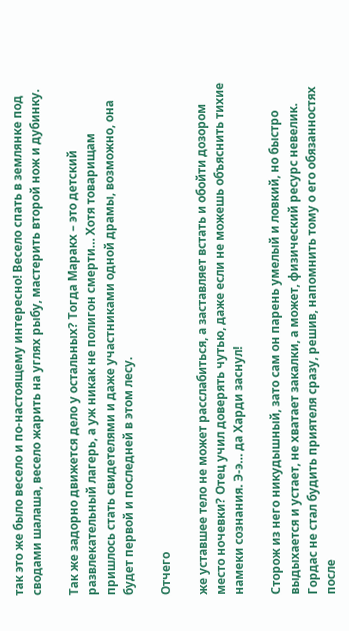так это же было весело и по-настоящему интересно! Весело спать в землянке под сводами шалаша, весело жарить на углях рыбу, мастерить второй нож и дубинку.

Так же задорно движется дело у остальных? Тогда Маракх – это детский развлекательный лагерь, а уж никак не полигон смерти… Хотя товарищам пришлось стать свидетелями и даже участниками одной драмы, возможно, она будет первой и последней в этом лесу.

Отчего

же уставшее тело не может расслабиться, а заставляет встать и обойти дозором место ночевки? Отец учил доверять чутью, даже если не можешь объяснить тихие намеки сознания. Э-э… да Харди заснул!

Сторож из него никудышный, зато сам он парень умелый и ловкий, но быстро выдыхается и устает, не хватает закалки, а может, физический ресурс невелик. Гордас не стал будить приятеля сразу, решив, напомнить тому о его обязанностях после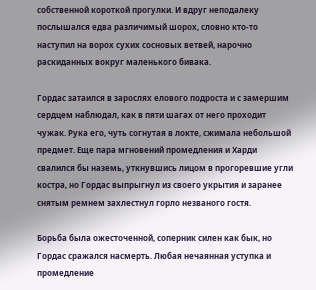собственной короткой прогулки. И вдруг неподалеку послышался едва различимый шорох, словно кто-то наступил на ворох сухих сосновых ветвей, нарочно раскиданных вокруг маленького бивака.

Гордас затаился в зарослях елового подроста и с замершим сердцем наблюдал, как в пяти шагах от него проходит чужак. Рука его, чуть согнутая в локте, сжимала небольшой предмет. Еще пара мгновений промедления и Харди свалился бы наземь, уткнувшись лицом в прогоревшие угли костра, но Гордас выпрыгнул из своего укрытия и заранее снятым ремнем захлестнул горло незваного гостя.

Борьба была ожесточенной, соперник силен как бык, но Гордас сражался насмерть. Любая нечаянная уступка и промедление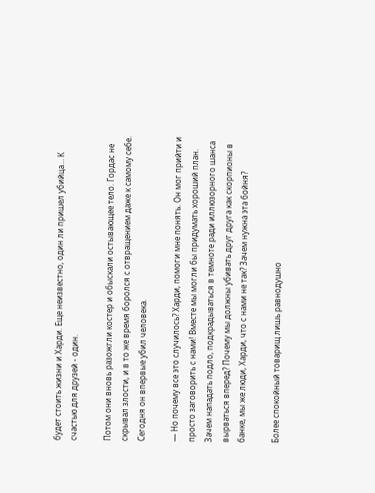будет стоить жизни и Харди. Еще неизвестно, один ли пришел убийца… К счастью для друзей - один.

Потом они вновь разожгли костер и обыскали остывающее тело. Гордас не скрывал злости, и в то же время боролся с отвращением даже к самому себе. Сегодня он впервые убил человека.

— Но почему все это случилось? Харди, помоги мне понять. Он мог прийти и просто заговорить с нами! Вместе мы могли бы придумать хороший план. Зачем нападать подло, подкрадываться в темноте ради иллюзорного шанса вырваться вперед? Почему мы должны убивать друг друга как скорпионы в банке, мы же люди, Харди, что с нами не так? Зачем нужна эта бойня?

Более спокойный товарищ лишь равнодушно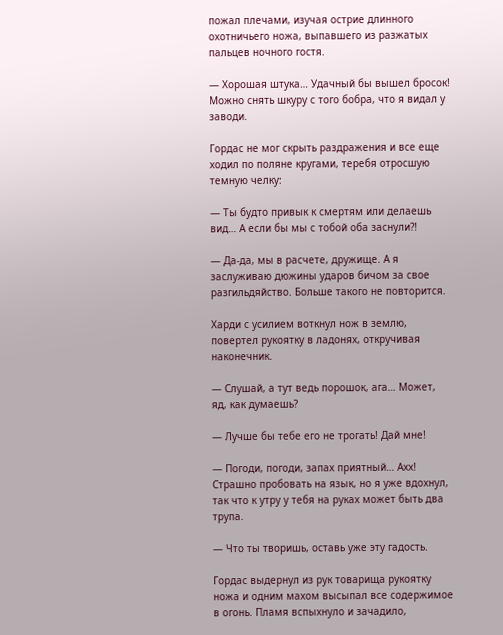пожал плечами, изучая острие длинного охотничьего ножа, выпавшего из разжатых пальцев ночного гостя.

— Хорошая штука… Удачный бы вышел бросок! Можно снять шкуру с того бобра, что я видал у заводи.

Гордас не мог скрыть раздражения и все еще ходил по поляне кругами, теребя отросшую темную челку:

— Ты будто привык к смертям или делаешь вид… А если бы мы с тобой оба заснули?!

— Да-да, мы в расчете, дружище. А я заслуживаю дюжины ударов бичом за свое разгильдяйство. Больше такого не повторится.

Харди с усилием воткнул нож в землю, повертел рукоятку в ладонях, откручивая наконечник.

— Слушай, а тут ведь порошок, ага… Может, яд, как думаешь?

— Лучше бы тебе его не трогать! Дай мне!

— Погоди, погоди, запах приятный… Ахх! Страшно пробовать на язык, но я уже вдохнул, так что к утру у тебя на руках может быть два трупа.

— Что ты творишь, оставь уже эту гадость.

Гордас выдернул из рук товарища рукоятку ножа и одним махом высыпал все содержимое в огонь. Пламя вспыхнуло и зачадило,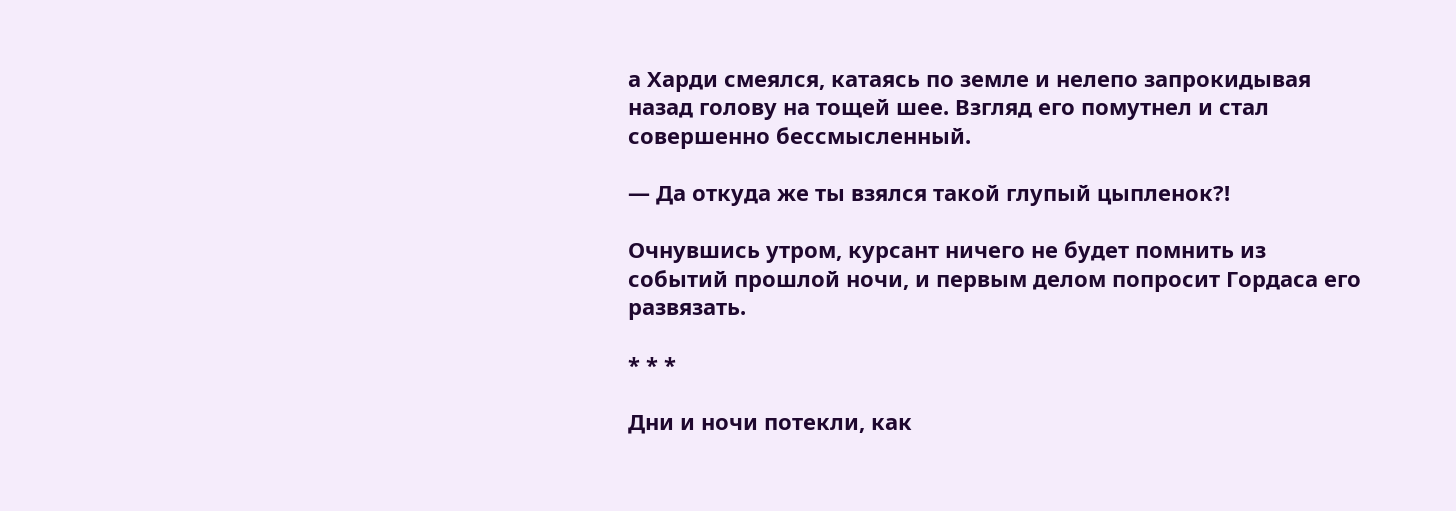а Харди смеялся, катаясь по земле и нелепо запрокидывая назад голову на тощей шее. Взгляд его помутнел и стал совершенно бессмысленный.

— Да откуда же ты взялся такой глупый цыпленок?!

Очнувшись утром, курсант ничего не будет помнить из событий прошлой ночи, и первым делом попросит Гордаса его развязать.

* * *

Дни и ночи потекли, как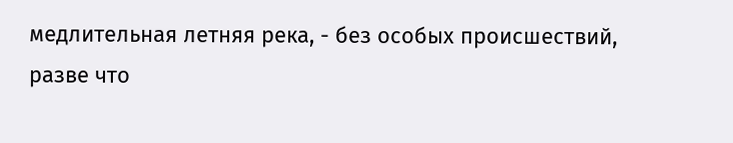медлительная летняя река, - без особых происшествий, разве что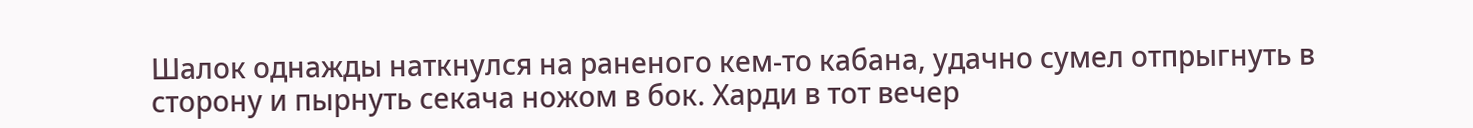Шалок однажды наткнулся на раненого кем-то кабана, удачно сумел отпрыгнуть в сторону и пырнуть секача ножом в бок. Харди в тот вечер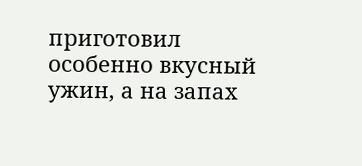приготовил особенно вкусный ужин, а на запах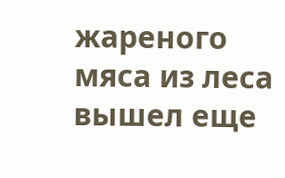жареного мяса из леса вышел еще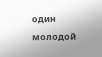один молодой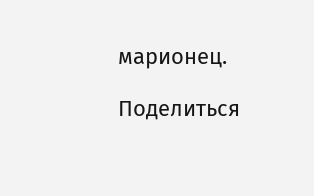марионец.

Поделиться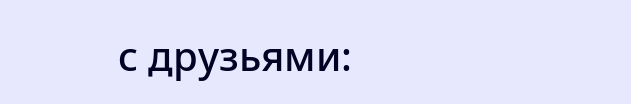с друзьями: